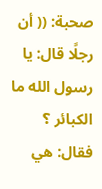صحبة: (( أن رجلًا قال: يا رسول الله ما الكبائر ؟ فقال: هي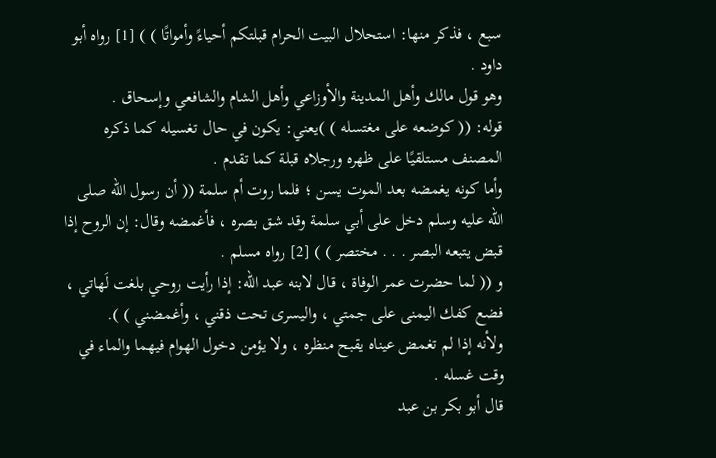سبع ، فذكر منها: استحلال البيت الحرام قبلتكم أحياءً وأمواتًا ) ) [1] رواه أبو داود .
وهو قول مالك وأهل المدينة والأوزاعي وأهل الشام والشافعي وإسحاق .
قوله: (( كوضعه على مغتسله ) )يعني: يكون في حال تغسيله كما ذكره المصنف مستلقيًا على ظهره ورجلاه قبلة كما تقدم .
وأما كونه يغمضه بعد الموت يسن ؛ فلما روت أم سلمة (( أن رسول الله صلى الله عليه وسلم دخل على أبي سلمة وقد شق بصره ، فأغمضه وقال: إن الروح إذا قبض يتبعه البصر . . . مختصر ) ) [2] رواه مسلم .
و (( لما حضرت عمر الوفاة ، قال لابنه عبد الله: إذا رأيت روحي بلغت لَهاتي ، فضع كفك اليمنى على جمتي ، واليسرى تحت ذقني ، وأغمضني ) ).
ولأنه إذا لم تغمض عيناه يقبح منظره ، ولا يؤمن دخول الهوام فيهما والماء في وقت غسله .
قال أبو بكر بن عبد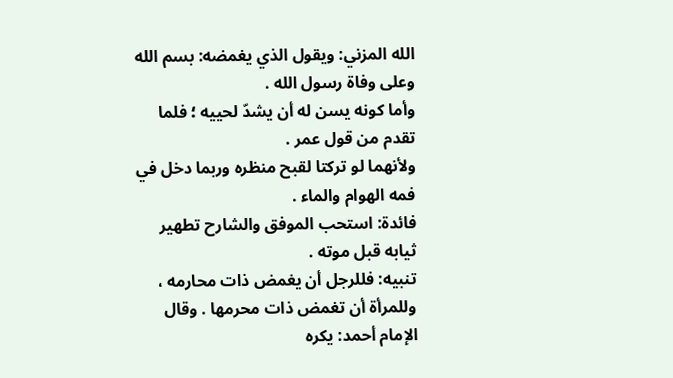الله المزني: ويقول الذي يغمضه: بسم الله وعلى وفاة رسول الله .
وأما كونه يسن له أن يشدّ لحييه ؛ فلما تقدم من قول عمر .
ولأنهما لو تركتا لقبح منظره وربما دخل في فمه الهوام والماء .
فائدة: استحب الموفق والشارح تطهير ثيابه قبل موته .
تنبيه: فللرجل أن يغمض ذات محارمه ، وللمرأة أن تغمض ذات محرمها . وقال الإمام أحمد: يكره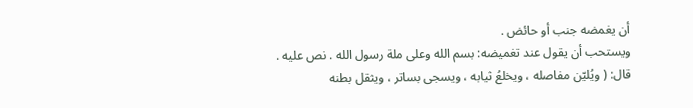أن يغمضه جنب أو حائض .
ويستحب أن يقول عند تغميضه: بسم الله وعلى ملة رسول الله . نص عليه .
قال: ( ويُليّن مفاصله ، ويخلعُ ثيابه ، ويسجى بساتر ، ويثقل بطنه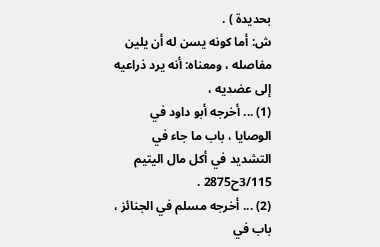بحديدة ) .
ش: أما كونه يسن له أن يلين مفاصله ، ومعناه: أنه يرد ذراعيه إلى عضديه ،
(1) ... أخرجه أبو داود في الوصايا ، باب ما جاء في التشديد في أكل مال اليتيم 3/115ح2875 .
(2) ... أخرجه مسلم في الجنائز ، باب في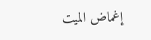إغماض الميت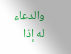والدعاء له إذا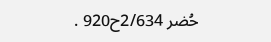حُضر 2/634ح920 .